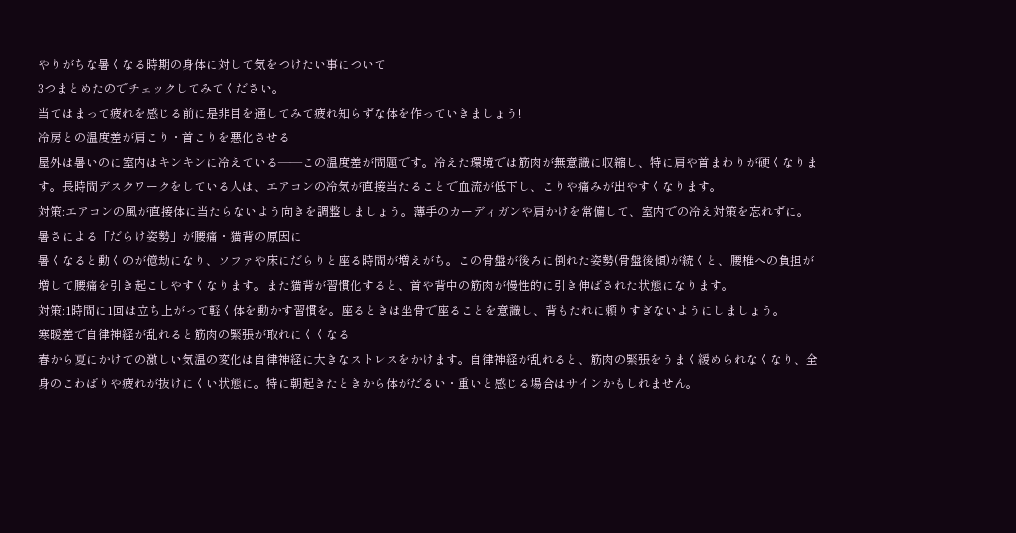やりがちな暑くなる時期の身体に対して気をつけたい事について
3つまとめたのでチェックしてみてください。
当てはまって疲れを感じる前に是非目を通してみて疲れ知らずな体を作っていきましょう!
冷房との温度差が肩こり・首こりを悪化させる
屋外は暑いのに室内はキンキンに冷えている——この温度差が問題です。冷えた環境では筋肉が無意識に収縮し、特に肩や首まわりが硬くなります。長時間デスクワークをしている人は、エアコンの冷気が直接当たることで血流が低下し、こりや痛みが出やすくなります。
対策:エアコンの風が直接体に当たらないよう向きを調整しましょう。薄手のカーディガンや肩かけを常備して、室内での冷え対策を忘れずに。
暑さによる「だらけ姿勢」が腰痛・猫背の原因に
暑くなると動くのが億劫になり、ソファや床にだらりと座る時間が増えがち。この骨盤が後ろに倒れた姿勢(骨盤後傾)が続くと、腰椎への負担が増して腰痛を引き起こしやすくなります。また猫背が習慣化すると、首や背中の筋肉が慢性的に引き伸ばされた状態になります。
対策:1時間に1回は立ち上がって軽く体を動かす習慣を。座るときは坐骨で座ることを意識し、背もたれに頼りすぎないようにしましょう。
寒暖差で自律神経が乱れると筋肉の緊張が取れにくくなる
春から夏にかけての激しい気温の変化は自律神経に大きなストレスをかけます。自律神経が乱れると、筋肉の緊張をうまく緩められなくなり、全身のこわばりや疲れが抜けにくい状態に。特に朝起きたときから体がだるい・重いと感じる場合はサインかもしれません。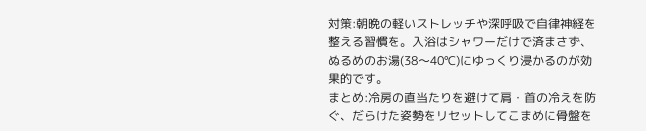対策:朝晩の軽いストレッチや深呼吸で自律神経を整える習慣を。入浴はシャワーだけで済まさず、ぬるめのお湯(38〜40℃)にゆっくり浸かるのが効果的です。
まとめ:冷房の直当たりを避けて肩・首の冷えを防ぐ、だらけた姿勢をリセットしてこまめに骨盤を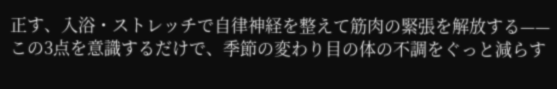正す、入浴・ストレッチで自律神経を整えて筋肉の緊張を解放する——この3点を意識するだけで、季節の変わり目の体の不調をぐっと減らす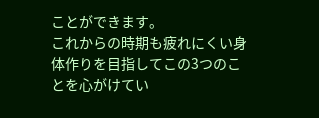ことができます。
これからの時期も疲れにくい身体作りを目指してこの3つのことを心がけてい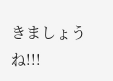きましょうね!!!